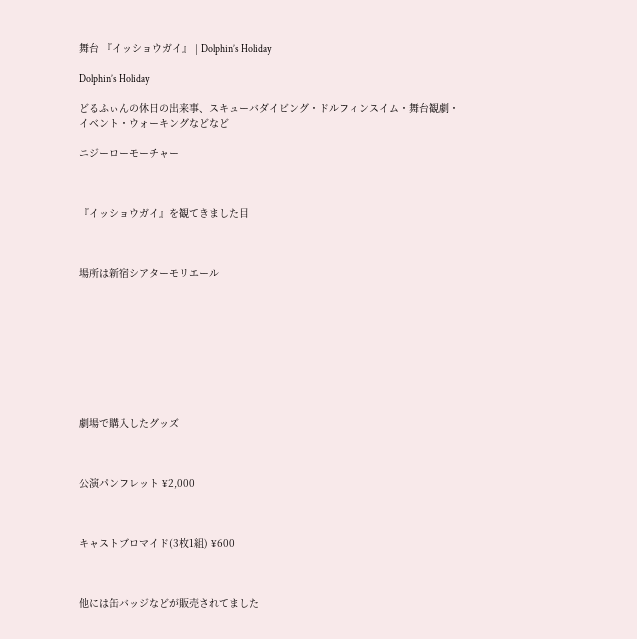舞台 『イッショウガイ』 | Dolphin’s Holiday

Dolphin’s Holiday

どるふぃんの休日の出来事、スキューバダイビング・ドルフィンスイム・舞台観劇・イベント・ウォーキングなどなど

ニジーローモーチャー



『イッショウガイ』を観てきました目



場所は新宿シアターモリエール









劇場で購入したグッズ



公演パンフレット ¥2,000



キャストブロマイド(3枚1組) ¥600



他には缶バッジなどが販売されてました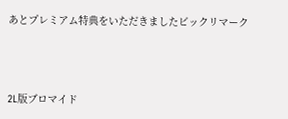あとプレミアム特典をいただきましたビックリマーク



2L版ブロマイド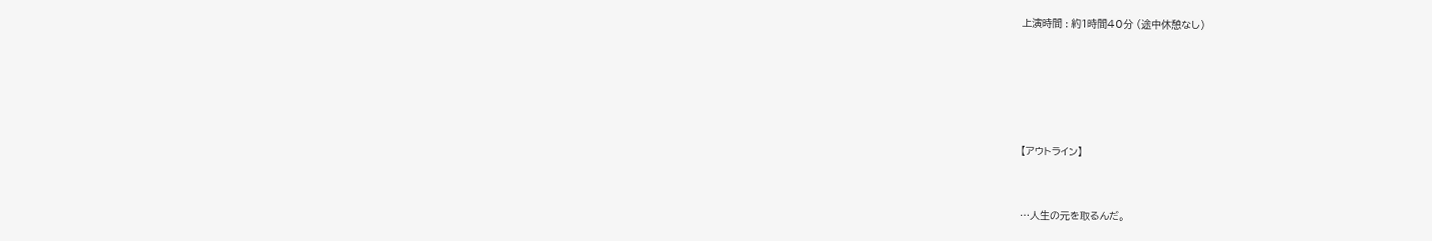上演時間 : 約1時間40分 (途中休憩なし)







【アウトライン】



…人生の元を取るんだ。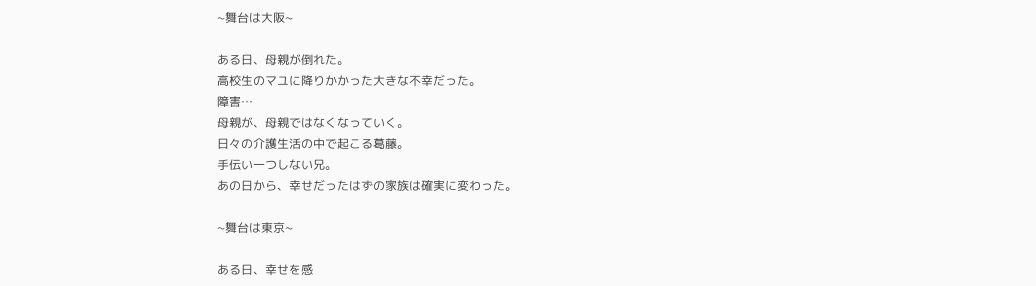~舞台は大阪~

ある日、母親が倒れた。
高校生のマユに降りかかった大きな不幸だった。
障害…
母親が、母親ではなくなっていく。
日々の介護生活の中で起こる葛藤。
手伝い一つしない兄。
あの日から、幸せだったはずの家族は確実に変わった。

~舞台は東京~

ある日、幸せを感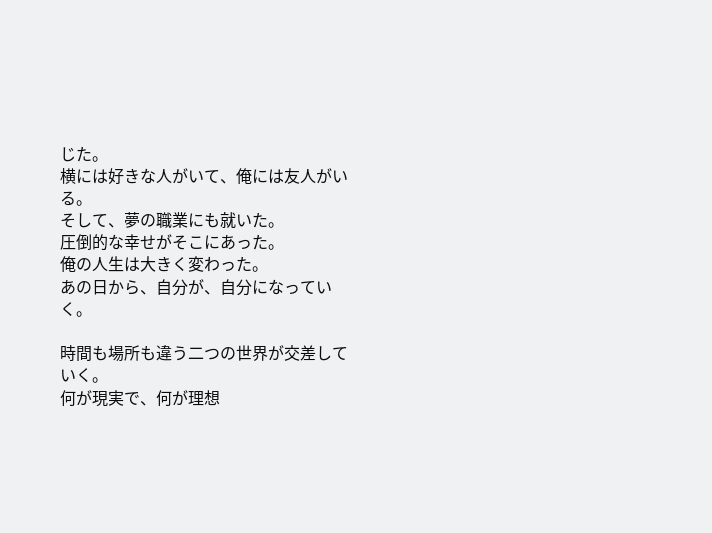じた。
横には好きな人がいて、俺には友人がいる。
そして、夢の職業にも就いた。
圧倒的な幸せがそこにあった。
俺の人生は大きく変わった。
あの日から、自分が、自分になっていく。

時間も場所も違う二つの世界が交差していく。
何が現実で、何が理想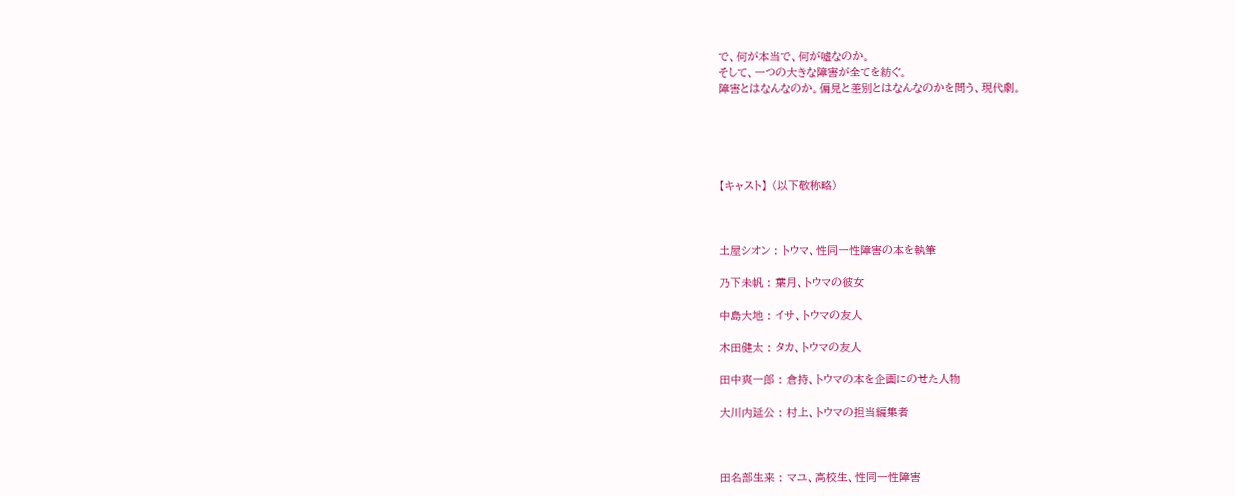で、何が本当で、何が嘘なのか。
そして、一つの大きな障害が全てを紡ぐ。
障害とはなんなのか。偏見と差別とはなんなのかを問う、現代劇。





【キャスト】 (以下敬称略)



土屋シオン : トウマ、性同一性障害の本を執筆

乃下未帆 : 葉月、トウマの彼女

中島大地 : イサ、トウマの友人

木田健太 : タカ、トウマの友人

田中爽一郎 : 倉持、トウマの本を企画にのせた人物

大川内延公 : 村上、トウマの担当編集者



田名部生来 : マユ、高校生、性同一性障害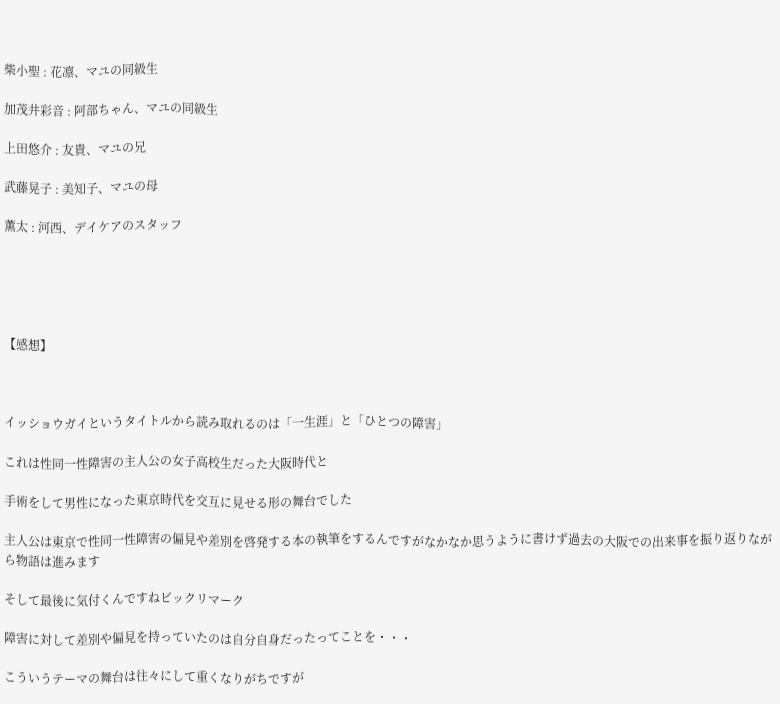柴小聖 : 花凛、マユの同級生

加茂井彩音 : 阿部ちゃん、マユの同級生

上田悠介 : 友貴、マユの兄

武藤晃子 : 美知子、マユの母

薫太 : 河西、デイケアのスタッフ





【感想】



イッショウガイというタイトルから読み取れるのは「一生涯」と「ひとつの障害」

これは性同一性障害の主人公の女子高校生だった大阪時代と

手術をして男性になった東京時代を交互に見せる形の舞台でした

主人公は東京で性同一性障害の偏見や差別を啓発する本の執筆をするんですがなかなか思うように書けず過去の大阪での出来事を振り返りながら物語は進みます

そして最後に気付くんですねビックリマーク

障害に対して差別や偏見を持っていたのは自分自身だったってことを・・・

こういうテーマの舞台は往々にして重くなりがちですが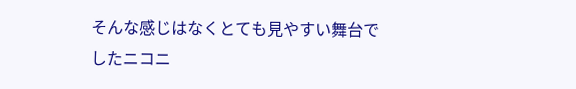そんな感じはなくとても見やすい舞台でしたニコニ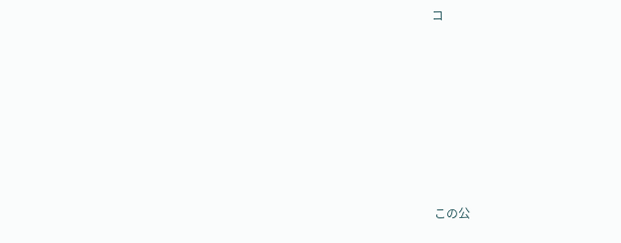コ







この公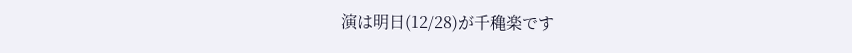演は明日(12/28)が千穐楽です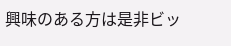興味のある方は是非ビッ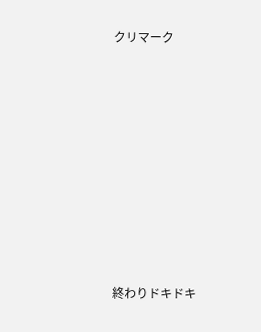クリマーク









終わりドキドキ